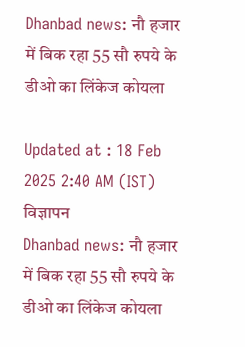Dhanbad news: नौ हजार में बिक रहा 55 सौ रुपये के डीओ का लिंकेज कोयला

Updated at : 18 Feb 2025 2:40 AM (IST)
विज्ञापन
Dhanbad news: नौ हजार में बिक रहा 55 सौ रुपये के डीओ का लिंकेज कोयला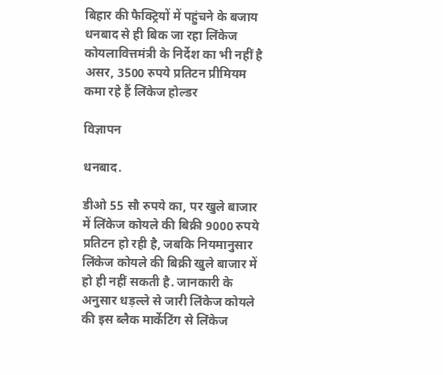बिहार की फैक्ट्रियों में पहुंचने के बजाय धनबाद से ही बिक जा रहा लिंकेज कोयलावित्तमंत्री के निर्देश का भी नहीं है असर, 3500 रुपये प्रतिटन प्रीमियम कमा रहे हैं लिंकेज होल्डर

विज्ञापन

धनबाद.

डीओ 55 सौ रुपये का, पर खुले बाजार में लिंकेज कोयले की बिक्री 9000 रुपये प्रतिटन हो रही है, जबकि नियमानुसार लिंकेज कोयले की बिक्री खुले बाजार में हो ही नहीं सकती है. जानकारी के अनुसार धड़ल्ले से जारी लिंकेज कोयले की इस ब्लैक मार्केटिंग से लिंकेज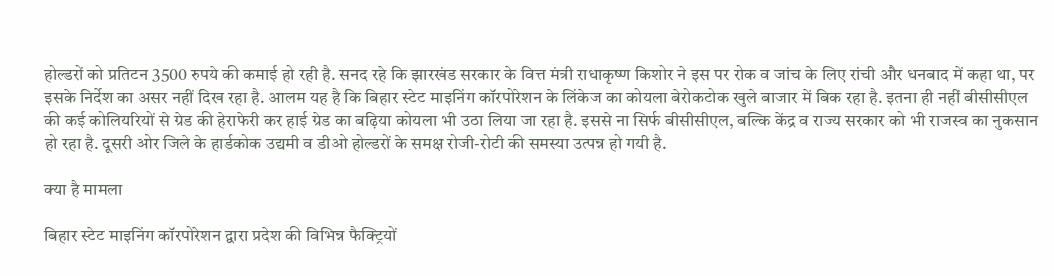होल्डरों को प्रतिटन 3500 रुपये की कमाई हो रही है. सनद रहे कि झारखंड सरकार के वित्त मंत्री राधाकृष्ण किशोर ने इस पर रोक व जांच के लिए रांची और धनबाद में कहा था, पर इसके निर्देश का असर नहीं दिख रहा है. आलम यह है कि बिहार स्टेट माइनिंग कॉरपोरेशन के लिंकेज का कोयला बेरोकटोक खुले बाजार में बिक रहा है. इतना ही नहीं बीसीसीएल की कई कोलियरियों से ग्रेड की हेराफेरी कर हाई ग्रेड का बढ़िया कोयला भी उठा लिया जा रहा है. इससे ना सिर्फ बीसीसीएल, बल्कि केंद्र व राज्य सरकार को भी राजस्व का नुकसान हो रहा है. दूसरी ओर जिले के हार्डकोक उद्यमी व डीओ होल्डरों के समक्ष रोजी-रोटी की समस्या उत्पन्न हो गयी है.

क्या है मामला

बिहार स्टेट माइनिंग कॉरपोरेशन द्वारा प्रदेश की विभिन्न फैक्ट्रियों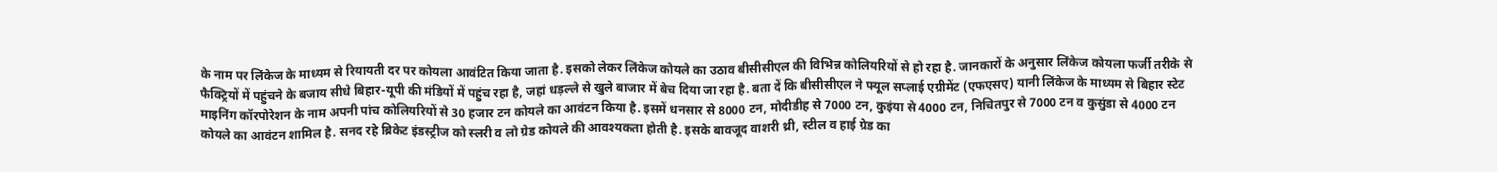के नाम पर लिंकेज के माध्यम से रियायती दर पर कोयला आवंटित किया जाता है. इसको लेकर लिंकेज कोयले का उठाव बीसीसीएल की विभिन्न कोलियरियों से हो रहा है. जानकारों के अनुसार लिंकेज कोयला फर्जी तरीके से फैक्ट्रियों में पहुंचने के बजाय सीधे बिहार-यूपी की मंडियों में पहुंच रहा है, जहां धड़ल्ले से खुले बाजार में बेच दिया जा रहा है. बता दें कि बीसीसीएल ने फ्यूल सप्लाई एग्रीमेंट (एफएसए) यानी लिंकेज के माध्यम से बिहार स्टेट माइनिंग कॉरपोरेशन के नाम अपनी पांच कोलियरियों से 30 हजार टन कोयले का आवंटन किया है. इसमें धनसार से 8000 टन, मोदीडीह से 7000 टन, कुइंया से 4000 टन, निचितपुर से 7000 टन व कुसुंडा से 4000 टन कोयले का आवंटन शामिल है. सनद रहे ब्रिकेट इंडस्ट्रीज को स्लरी व लो ग्रेड कोयले की आवश्यकता होती है. इसके बावजूद वाशरी थ्री, स्टील व हाई ग्रेड का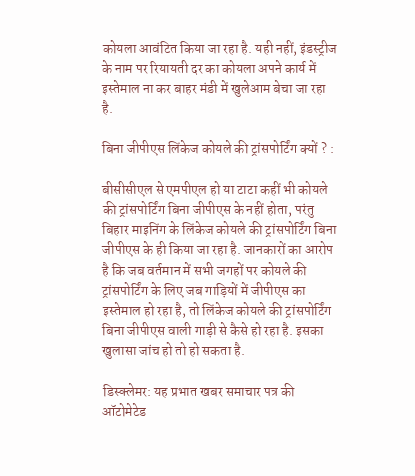कोयला आवंटित किया जा रहा है. यही नहीं, इंडस्ट्रीज के नाम पर रियायती दर का कोयला अपने कार्य में इस्तेमाल ना कर बाहर मंडी में खुलेआम बेचा जा रहा है.

बिना जीपीएस लिंकेज कोयले की ट्रांसपोर्टिंग क्यों ? :

बीसीसीएल से एमपीएल हो या टाटा कहीं भी कोयले की ट्रांसपोर्टिंग बिना जीपीएस के नहीं होता, परंतु बिहार माइनिंग के लिंकेज कोयले की ट्रांसपोर्टिंग बिना जीपीएस के ही किया जा रहा है. जानकारों का आरोप है कि जब वर्तमान में सभी जगहों पर कोयले की ट्रांसपोर्टिंग के लिए जब गाड़ियों में जीपीएस का इस्तेमाल हो रहा है, तो लिंकेज कोयले की ट्रांसपोर्टिंग बिना जीपीएस वाली गाड़ी से कैसे हो रहा है. इसका खुलासा जांच हो तो हो सकता है.

डिस्क्लेमर: यह प्रभात खबर समाचार पत्र की ऑटोमेटेड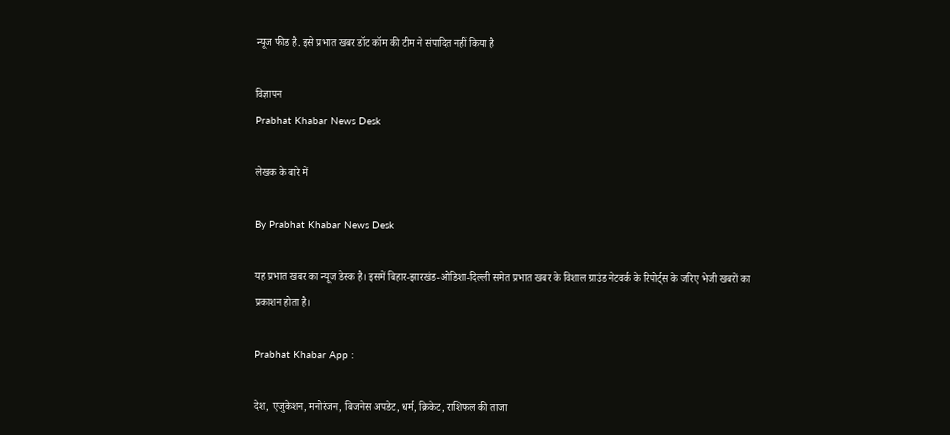न्यूज फीड है. इसे प्रभात खबर डॉट कॉम की टीम ने संपादित नहीं किया है

विज्ञापन
Prabhat Khabar News Desk

लेखक के बारे में

By Prabhat Khabar News Desk

यह प्रभात खबर का न्यूज डेस्क है। इसमें बिहार-झारखंड-ओडिशा-दिल्‍ली समेत प्रभात खबर के विशाल ग्राउंड नेटवर्क के रिपोर्ट्स के जरिए भेजी खबरों का प्रकाशन होता है।

Prabhat Khabar App :

देश, एजुकेशन, मनोरंजन, बिजनेस अपडेट, धर्म, क्रिकेट, राशिफल की ताजा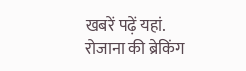खबरें पढ़ें यहां. रोजाना की ब्रेकिंग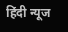हिंदी न्यूज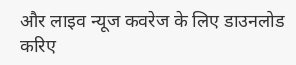और लाइव न्यूज कवरेज के लिए डाउनलोड करिए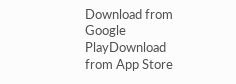Download from Google PlayDownload from App Store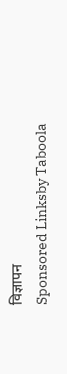विज्ञापन
Sponsored Linksby Taboola